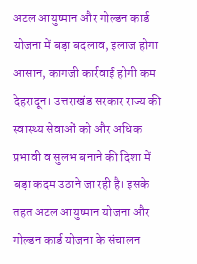अटल आयुष्मान और गोल्डन कार्ड योजना में बड़ा बदलाव, इलाज होगा आसान, कागजी कार्रवाई होगी कम
देहरादून। उत्तराखंड सरकार राज्य की स्वास्थ्य सेवाओं को और अधिक प्रभावी व सुलभ बनाने की दिशा में बड़ा कदम उठाने जा रही है। इसके तहत अटल आयुष्मान योजना और गोल्डन कार्ड योजना के संचालन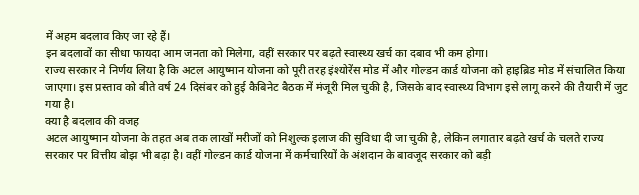में अहम बदलाव किए जा रहे हैं।
इन बदलावों का सीधा फायदा आम जनता को मिलेगा, वहीं सरकार पर बढ़ते स्वास्थ्य खर्च का दबाव भी कम होगा।
राज्य सरकार ने निर्णय लिया है कि अटल आयुष्मान योजना को पूरी तरह इंश्योरेंस मोड में और गोल्डन कार्ड योजना को हाइब्रिड मोड में संचालित किया जाएगा। इस प्रस्ताव को बीते वर्ष 24 दिसंबर को हुई कैबिनेट बैठक में मंजूरी मिल चुकी है, जिसके बाद स्वास्थ्य विभाग इसे लागू करने की तैयारी में जुट गया है।
क्या है बदलाव की वजह
अटल आयुष्मान योजना के तहत अब तक लाखों मरीजों को निशुल्क इलाज की सुविधा दी जा चुकी है, लेकिन लगातार बढ़ते खर्च के चलते राज्य सरकार पर वित्तीय बोझ भी बढ़ा है। वहीं गोल्डन कार्ड योजना में कर्मचारियों के अंशदान के बावजूद सरकार को बड़ी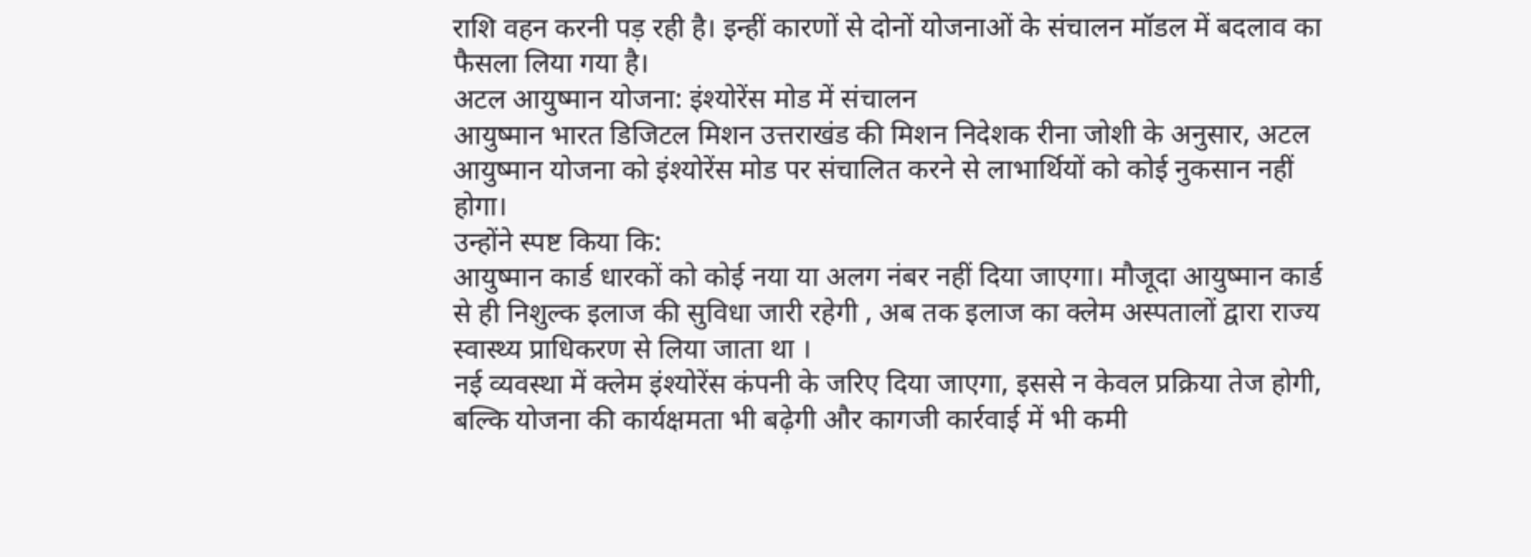राशि वहन करनी पड़ रही है। इन्हीं कारणों से दोनों योजनाओं के संचालन मॉडल में बदलाव का फैसला लिया गया है।
अटल आयुष्मान योजना: इंश्योरेंस मोड में संचालन
आयुष्मान भारत डिजिटल मिशन उत्तराखंड की मिशन निदेशक रीना जोशी के अनुसार, अटल आयुष्मान योजना को इंश्योरेंस मोड पर संचालित करने से लाभार्थियों को कोई नुकसान नहीं होगा।
उन्होंने स्पष्ट किया कि:
आयुष्मान कार्ड धारकों को कोई नया या अलग नंबर नहीं दिया जाएगा। मौजूदा आयुष्मान कार्ड से ही निशुल्क इलाज की सुविधा जारी रहेगी , अब तक इलाज का क्लेम अस्पतालों द्वारा राज्य स्वास्थ्य प्राधिकरण से लिया जाता था ।
नई व्यवस्था में क्लेम इंश्योरेंस कंपनी के जरिए दिया जाएगा, इससे न केवल प्रक्रिया तेज होगी, बल्कि योजना की कार्यक्षमता भी बढ़ेगी और कागजी कार्रवाई में भी कमी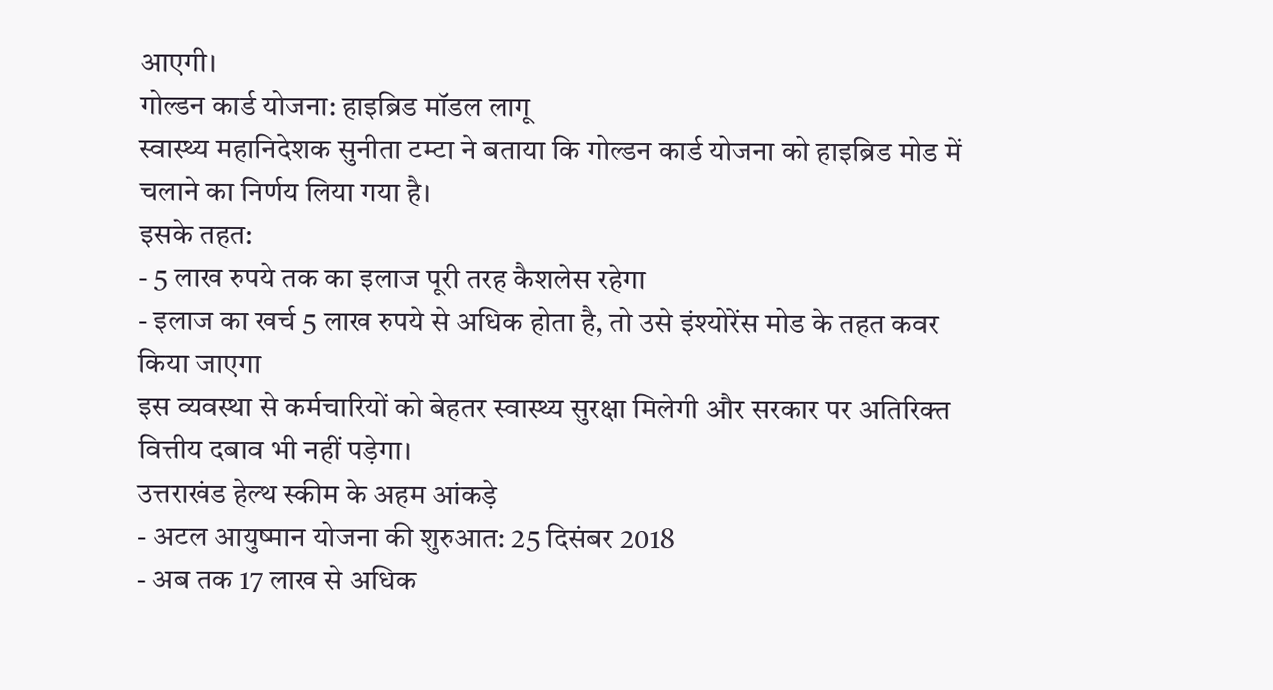आएगी।
गोल्डन कार्ड योजना: हाइब्रिड मॉडल लागू
स्वास्थ्य महानिदेशक सुनीता टम्टा ने बताया कि गोल्डन कार्ड योजना को हाइब्रिड मोड में चलाने का निर्णय लिया गया है।
इसके तहत:
- 5 लाख रुपये तक का इलाज पूरी तरह कैशलेस रहेगा
- इलाज का खर्च 5 लाख रुपये से अधिक होता है, तो उसे इंश्योरेंस मोड के तहत कवर किया जाएगा
इस व्यवस्था से कर्मचारियों को बेहतर स्वास्थ्य सुरक्षा मिलेगी और सरकार पर अतिरिक्त वित्तीय दबाव भी नहीं पड़ेगा।
उत्तराखंड हेल्थ स्कीम के अहम आंकड़े
- अटल आयुष्मान योजना की शुरुआत: 25 दिसंबर 2018
- अब तक 17 लाख से अधिक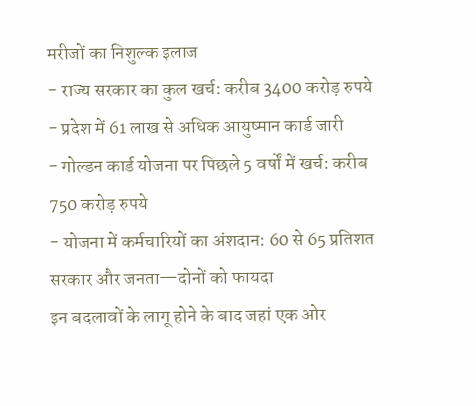मरीजों का निशुल्क इलाज
- राज्य सरकार का कुल खर्च: करीब 3400 करोड़ रुपये
- प्रदेश में 61 लाख से अधिक आयुष्मान कार्ड जारी
- गोल्डन कार्ड योजना पर पिछले 5 वर्षों में खर्च: करीब 750 करोड़ रुपये
- योजना में कर्मचारियों का अंशदान: 60 से 65 प्रतिशत
सरकार और जनता—दोनों को फायदा
इन बदलावों के लागू होने के बाद जहां एक ओर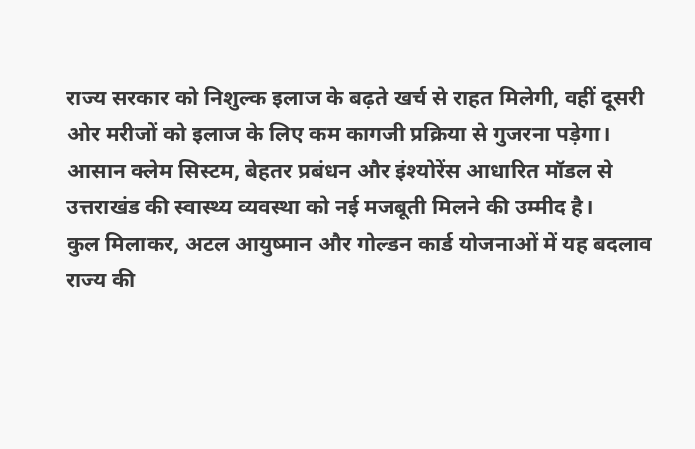राज्य सरकार को निशुल्क इलाज के बढ़ते खर्च से राहत मिलेगी, वहीं दूसरी ओर मरीजों को इलाज के लिए कम कागजी प्रक्रिया से गुजरना पड़ेगा।
आसान क्लेम सिस्टम, बेहतर प्रबंधन और इंश्योरेंस आधारित मॉडल से उत्तराखंड की स्वास्थ्य व्यवस्था को नई मजबूती मिलने की उम्मीद है।
कुल मिलाकर, अटल आयुष्मान और गोल्डन कार्ड योजनाओं में यह बदलाव राज्य की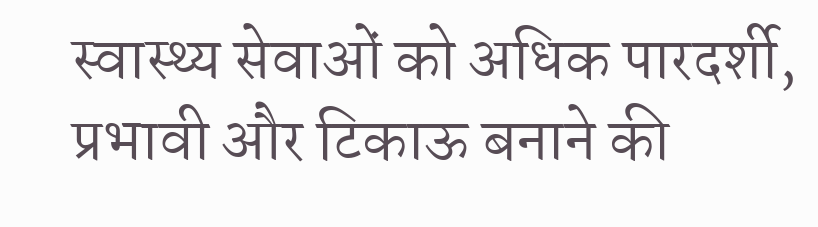स्वास्थ्य सेवाओं को अधिक पारदर्शी, प्रभावी और टिकाऊ बनाने की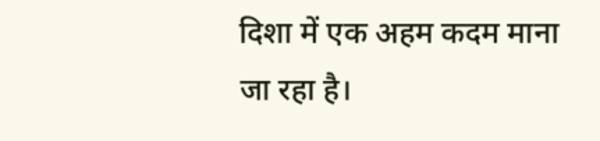दिशा में एक अहम कदम माना जा रहा है।